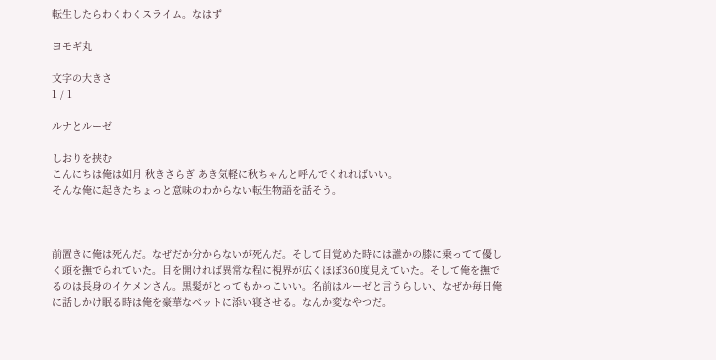転生したらわくわくスライム。なはず

ヨモギ丸

文字の大きさ
1 / 1

ルナとルーゼ

しおりを挟む
こんにちは俺は如月 秋きさらぎ あき気軽に秋ちゃんと呼んでくれればいい。
そんな俺に起きたちょっと意味のわからない転生物語を話そう。



前置きに俺は死んだ。なぜだか分からないが死んだ。そして目覚めた時には誰かの膝に乗ってて優しく頭を撫でられていた。目を開ければ異常な程に視界が広くほぼ360度見えていた。そして俺を撫でるのは長身のイケメンさん。黒髪がとってもかっこいい。名前はルーゼと言うらしい、なぜか毎日俺に話しかけ眠る時は俺を豪華なベットに添い寝させる。なんか変なやつだ。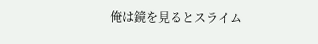俺は鏡を見るとスライム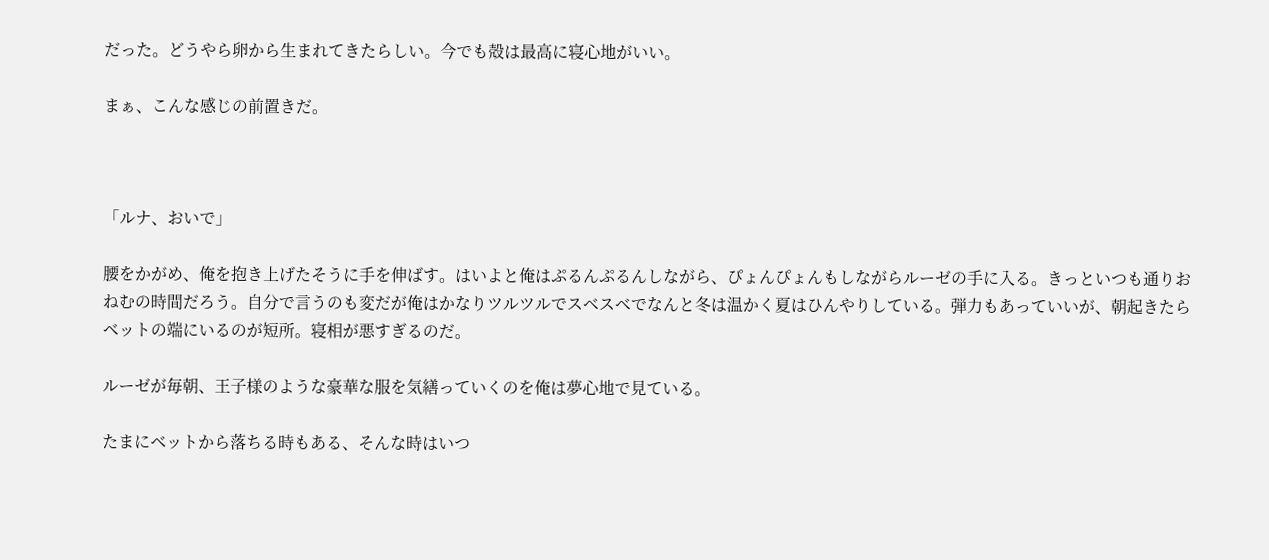だった。どうやら卵から生まれてきたらしい。今でも殻は最高に寝心地がいい。

まぁ、こんな感じの前置きだ。



「ルナ、おいで」

腰をかがめ、俺を抱き上げたそうに手を伸ばす。はいよと俺はぷるんぷるんしながら、ぴょんぴょんもしながらルーゼの手に入る。きっといつも通りおねむの時間だろう。自分で言うのも変だが俺はかなりツルツルでスベスベでなんと冬は温かく夏はひんやりしている。弾力もあっていいが、朝起きたらベットの端にいるのが短所。寝相が悪すぎるのだ。

ルーゼが毎朝、王子様のような豪華な服を気繕っていくのを俺は夢心地で見ている。

たまにベットから落ちる時もある、そんな時はいつ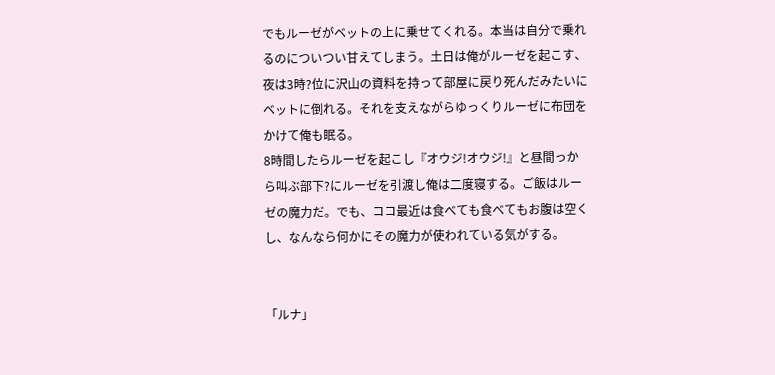でもルーゼがベットの上に乗せてくれる。本当は自分で乗れるのについつい甘えてしまう。土日は俺がルーゼを起こす、夜は3時?位に沢山の資料を持って部屋に戻り死んだみたいにベットに倒れる。それを支えながらゆっくりルーゼに布団をかけて俺も眠る。
8時間したらルーゼを起こし『オウジ!オウジ!』と昼間っから叫ぶ部下?にルーゼを引渡し俺は二度寝する。ご飯はルーゼの魔力だ。でも、ココ最近は食べても食べてもお腹は空くし、なんなら何かにその魔力が使われている気がする。


「ルナ」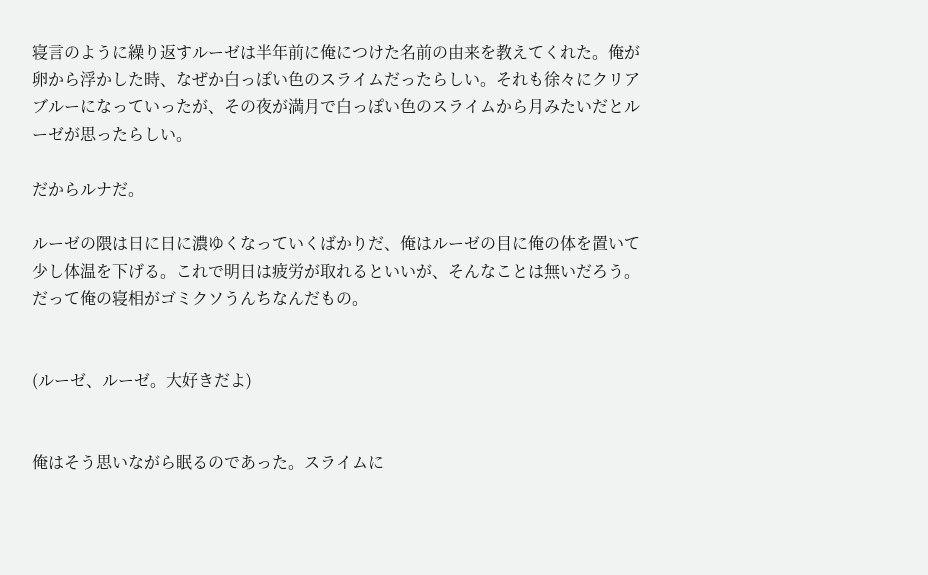寝言のように繰り返すルーゼは半年前に俺につけた名前の由来を教えてくれた。俺が卵から浮かした時、なぜか白っぽい色のスライムだったらしい。それも徐々にクリアブルーになっていったが、その夜が満月で白っぽい色のスライムから月みたいだとルーゼが思ったらしい。

だからルナだ。

ルーゼの隈は日に日に濃ゆくなっていくばかりだ、俺はルーゼの目に俺の体を置いて少し体温を下げる。これで明日は疲労が取れるといいが、そんなことは無いだろう。だって俺の寝相がゴミクソうんちなんだもの。


(ルーゼ、ルーゼ。大好きだよ)


俺はそう思いながら眠るのであった。スライムに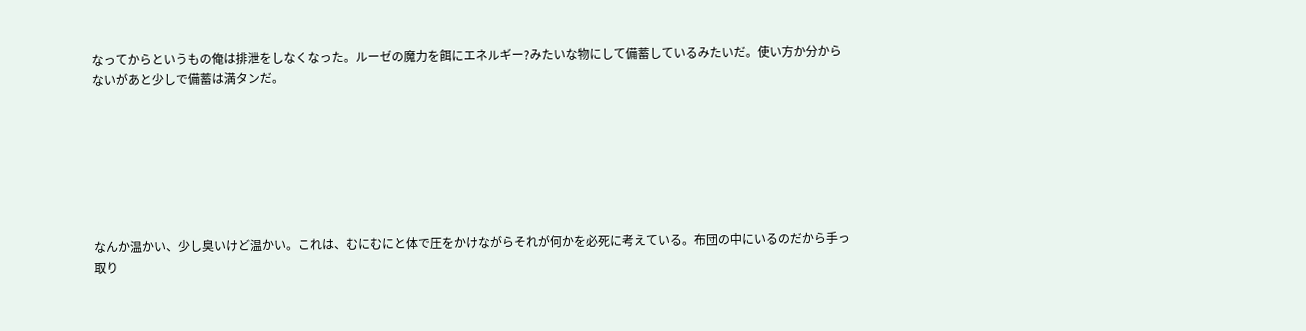なってからというもの俺は排泄をしなくなった。ルーゼの魔力を餌にエネルギー?みたいな物にして備蓄しているみたいだ。使い方か分からないがあと少しで備蓄は満タンだ。







なんか温かい、少し臭いけど温かい。これは、むにむにと体で圧をかけながらそれが何かを必死に考えている。布団の中にいるのだから手っ取り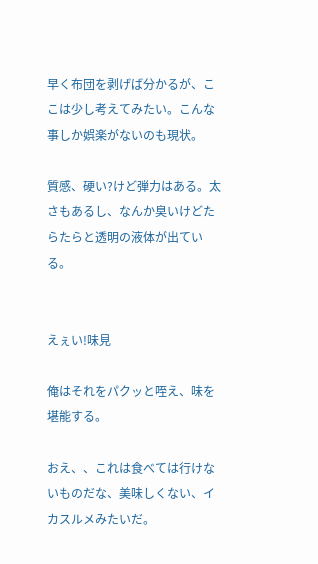早く布団を剥げば分かるが、ここは少し考えてみたい。こんな事しか娯楽がないのも現状。

質感、硬い?けど弾力はある。太さもあるし、なんか臭いけどたらたらと透明の液体が出ている。


えぇい!味見

俺はそれをパクッと咥え、味を堪能する。

おえ、、これは食べては行けないものだな、美味しくない、イカスルメみたいだ。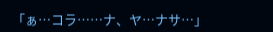「ぁ…コラ……ナ、ヤ…ナサ…」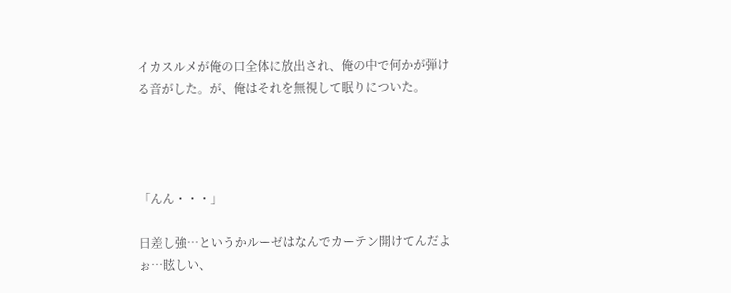イカスルメが俺の口全体に放出され、俺の中で何かが弾ける音がした。が、俺はそれを無視して眠りについた。




「んん・・・」

日差し強…というかルーゼはなんでカーテン開けてんだよぉ…眩しい、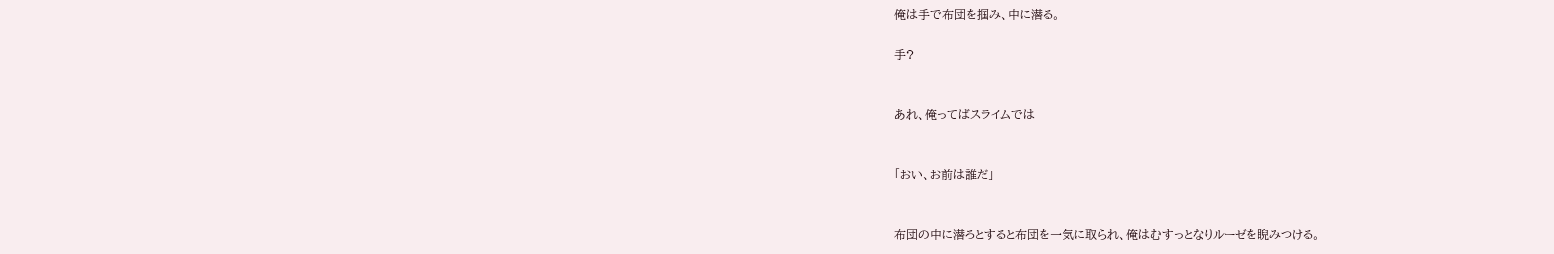俺は手で布団を掴み、中に潜る。

手?


あれ、俺ってばスライムでは


「おい、お前は誰だ」


布団の中に潜ろとすると布団を一気に取られ、俺はむすっとなりルーゼを睨みつける。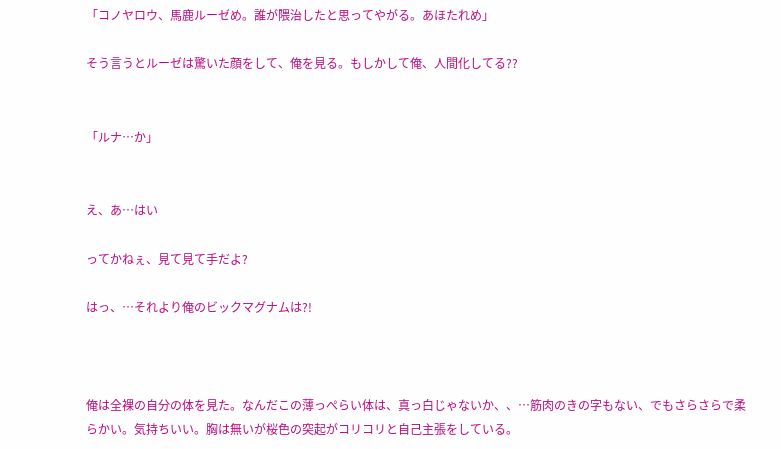「コノヤロウ、馬鹿ルーゼめ。誰が隈治したと思ってやがる。あほたれめ」

そう言うとルーゼは驚いた顔をして、俺を見る。もしかして俺、人間化してる??


「ルナ…か」


え、あ…はい

ってかねぇ、見て見て手だよ?

はっ、…それより俺のビックマグナムは?!



俺は全裸の自分の体を見た。なんだこの薄っぺらい体は、真っ白じゃないか、、…筋肉のきの字もない、でもさらさらで柔らかい。気持ちいい。胸は無いが桜色の突起がコリコリと自己主張をしている。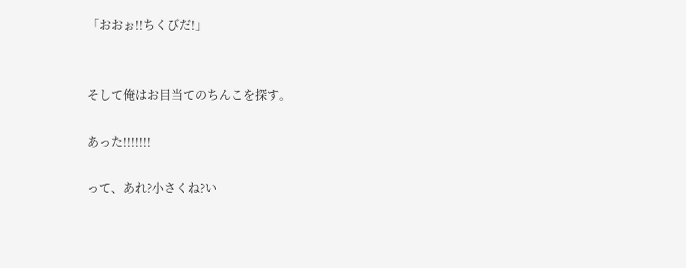「おおぉ!!ちくびだ!」


そして俺はお目当てのちんこを探す。

あった!!!!!!!

って、あれ?小さくね?い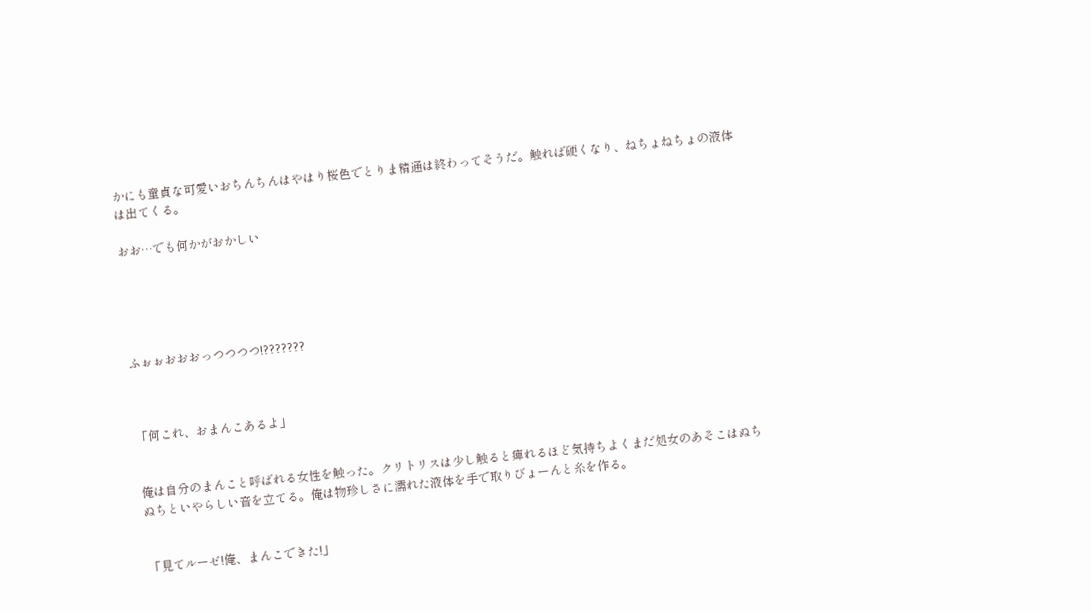かにも童貞な可愛いおちんちんはやはり桜色でとりま精通は終わってそうだ。触れば硬くなり、ねちょねちょの液体は出てくる。

おお…でも何かがおかしい





ふぉぉおおおっつつつつ!???????



「何これ、おまんこあるよ」


俺は自分のまんこと呼ばれる女性を触った。クリトリスは少し触ると痺れるほど気持ちよくまだ処女のあそこはぬちぬちといやらしい音を立てる。俺は物珍しさに濡れた液体を手で取りびょーんと糸を作る。


「見てルーゼ!俺、まんこできた!」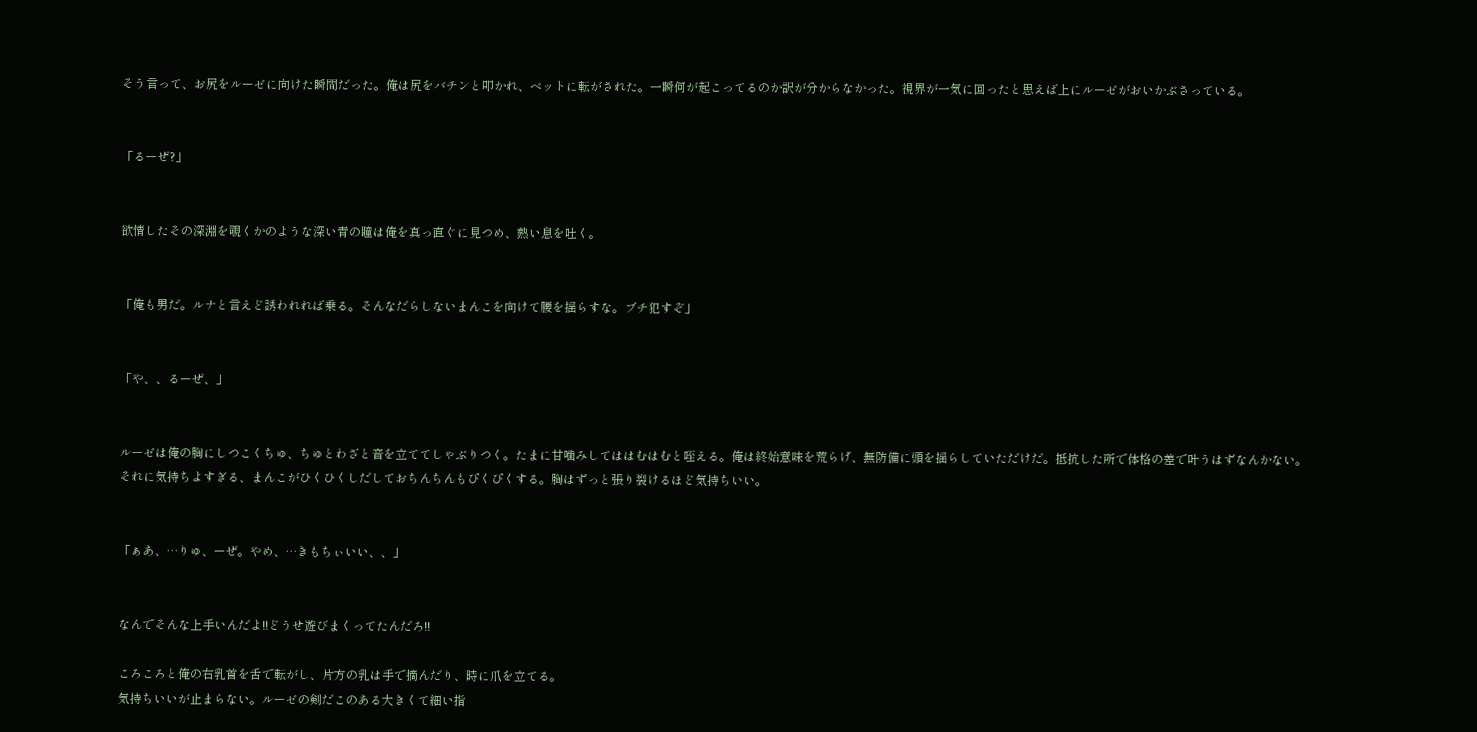そう言って、お尻をルーゼに向けた瞬間だった。俺は尻をバチンと叩かれ、ベットに転がされた。一瞬何が起こってるのか訳が分からなかった。視界が一気に回ったと思えば上にルーゼがおいかぶさっている。


「るーぜ?」


欲情したその深淵を覗くかのような深い青の瞳は俺を真っ直ぐに見つめ、熱い息を吐く。


「俺も男だ。ルナと言えど誘われれば乗る。そんなだらしないまんこを向けて腰を揺らすな。ブチ犯すぞ」


「や、、るーぜ、」


ルーゼは俺の胸にしつこくちゅ、ちゅとわざと音を立ててしゃぶりつく。たまに甘噛みしてははむはむと咥える。俺は終始意味を荒らげ、無防備に頭を揺らしていただけだ。抵抗した所で体格の差で叶うはずなんかない。それに気持ちよすぎる、まんこがひくひくしだしておちんちんもぴくぴくする。胸はずっと張り裂けるほど気持ちいい。


「ぁあ、…りゅ、ーぜ。やめ、…きもちぃいい、、」


なんでそんな上手いんだよ!!どうせ遊びまくってたんだろ!!

ころころと俺の右乳首を舌で転がし、片方の乳は手で摘んだり、時に爪を立てる。
気持ちいいが止まらない。ルーゼの剣だこのある大きくて細い指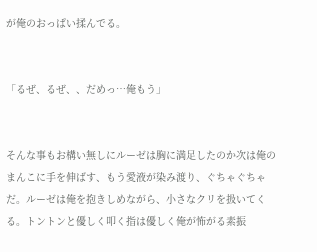が俺のおっぱい揉んでる。


「るぜ、るぜ、、だめっ…俺もう」


そんな事もお構い無しにルーゼは胸に満足したのか次は俺のまんこに手を伸ばす、もう愛液が染み渡り、ぐちゃぐちゃだ。ルーゼは俺を抱きしめながら、小さなクリを扱いてくる。トントンと優しく叩く指は優しく俺が怖がる素振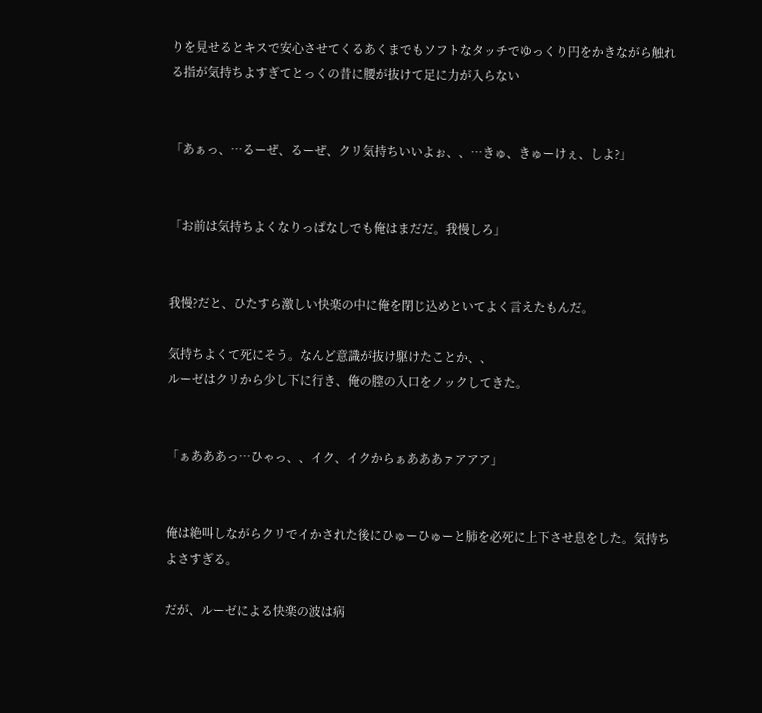りを見せるとキスで安心させてくるあくまでもソフトなタッチでゆっくり円をかきながら触れる指が気持ちよすぎてとっくの昔に腰が抜けて足に力が入らない


「あぁっ、…るーぜ、るーぜ、クリ気持ちいいよぉ、、…きゅ、きゅーけぇ、しよ?」


「お前は気持ちよくなりっぱなしでも俺はまだだ。我慢しろ」


我慢?だと、ひたすら激しい快楽の中に俺を閉じ込めといてよく言えたもんだ。

気持ちよくて死にそう。なんど意識が抜け駆けたことか、、
ルーゼはクリから少し下に行き、俺の膣の入口をノックしてきた。


「ぁあああっ…ひゃっ、、イク、イクからぁあああァアアア」


俺は絶叫しながらクリでイかされた後にひゅーひゅーと肺を必死に上下させ息をした。気持ちよさすぎる。

だが、ルーゼによる快楽の波は病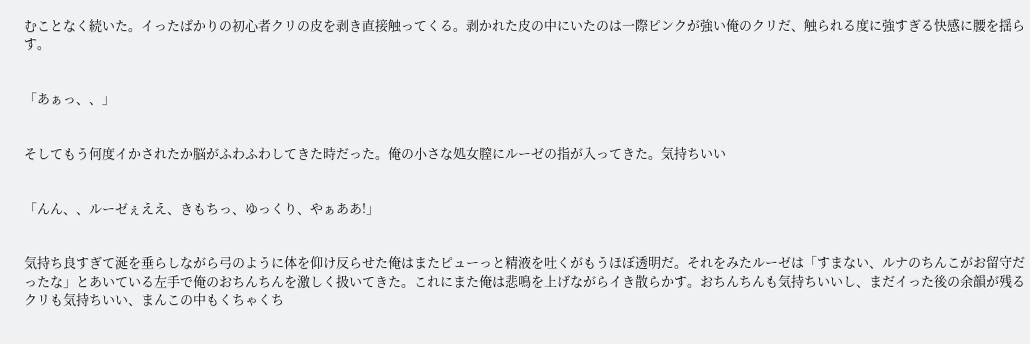むことなく続いた。イったばかりの初心者クリの皮を剥き直接触ってくる。剥かれた皮の中にいたのは一際ピンクが強い俺のクリだ、触られる度に強すぎる快感に腰を揺らす。


「あぁっ、、」


そしてもう何度イかされたか脳がふわふわしてきた時だった。俺の小さな処女膣にルーゼの指が入ってきた。気持ちいい


「んん、、ルーゼぇええ、きもちっ、ゆっくり、やぁああ!」


気持ち良すぎて涎を垂らしながら弓のように体を仰け反らせた俺はまたピューっと精液を吐くがもうほぼ透明だ。それをみたルーゼは「すまない、ルナのちんこがお留守だったな」とあいている左手で俺のおちんちんを激しく扱いてきた。これにまた俺は悲鳴を上げながらイき散らかす。おちんちんも気持ちいいし、まだイった後の余韻が残るクリも気持ちいい、まんこの中もくちゃくち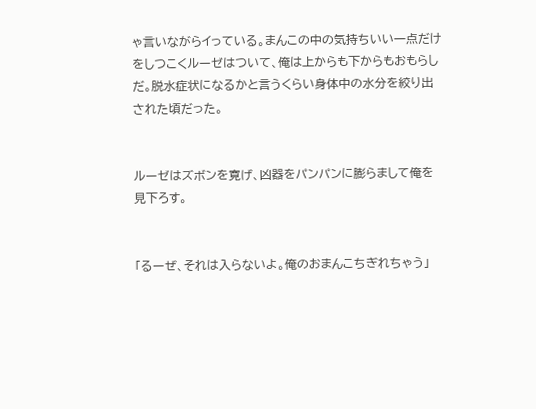ゃ言いながらイっている。まんこの中の気持ちいい一点だけをしつこくルーゼはついて、俺は上からも下からもおもらしだ。脱水症状になるかと言うくらい身体中の水分を絞り出された頃だった。


ルーゼはズボンを寛げ、凶器をパンパンに膨らまして俺を見下ろす。


「るーぜ、それは入らないよ。俺のおまんこちぎれちゃう」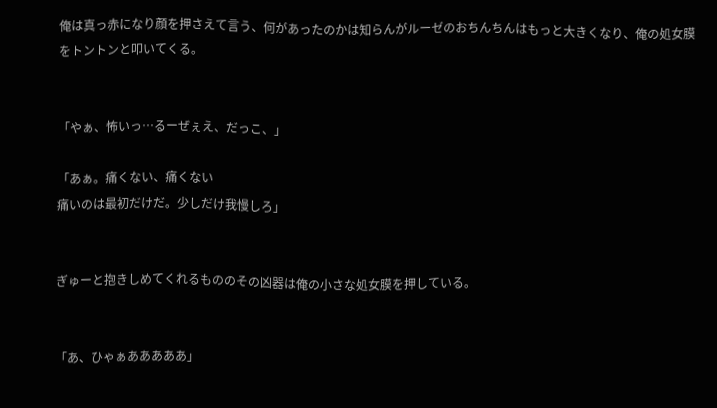俺は真っ赤になり顔を押さえて言う、何があったのかは知らんがルーゼのおちんちんはもっと大きくなり、俺の処女膜をトントンと叩いてくる。


「やぁ、怖いっ…るーぜぇえ、だっこ、」

「あぁ。痛くない、痛くない
痛いのは最初だけだ。少しだけ我慢しろ」


ぎゅーと抱きしめてくれるもののその凶器は俺の小さな処女膜を押している。


「あ、ひゃぁあああああ」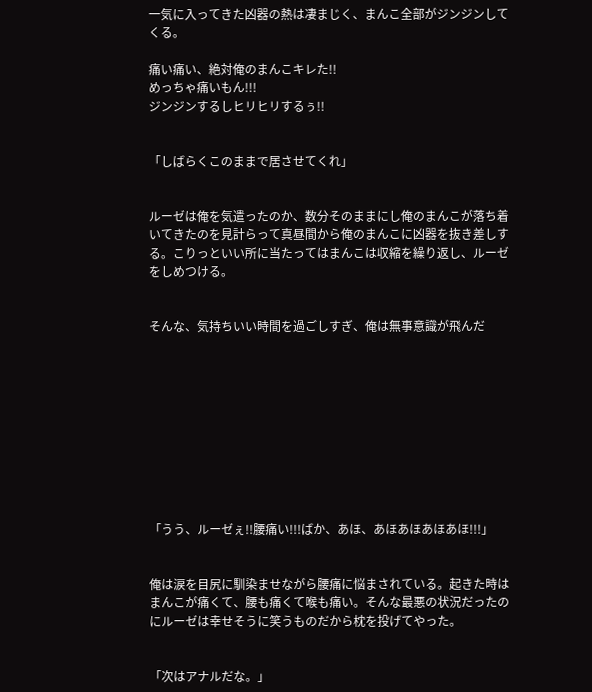一気に入ってきた凶器の熱は凄まじく、まんこ全部がジンジンしてくる。

痛い痛い、絶対俺のまんこキレた!!
めっちゃ痛いもん!!!
ジンジンするしヒリヒリするぅ!!


「しばらくこのままで居させてくれ」


ルーゼは俺を気遣ったのか、数分そのままにし俺のまんこが落ち着いてきたのを見計らって真昼間から俺のまんこに凶器を抜き差しする。こりっといい所に当たってはまんこは収縮を繰り返し、ルーゼをしめつける。


そんな、気持ちいい時間を過ごしすぎ、俺は無事意識が飛んだ










「うう、ルーゼぇ!!腰痛い!!!ばか、あほ、あほあほあほあほ!!!」


俺は涙を目尻に馴染ませながら腰痛に悩まされている。起きた時はまんこが痛くて、腰も痛くて喉も痛い。そんな最悪の状況だったのにルーゼは幸せそうに笑うものだから枕を投げてやった。


「次はアナルだな。」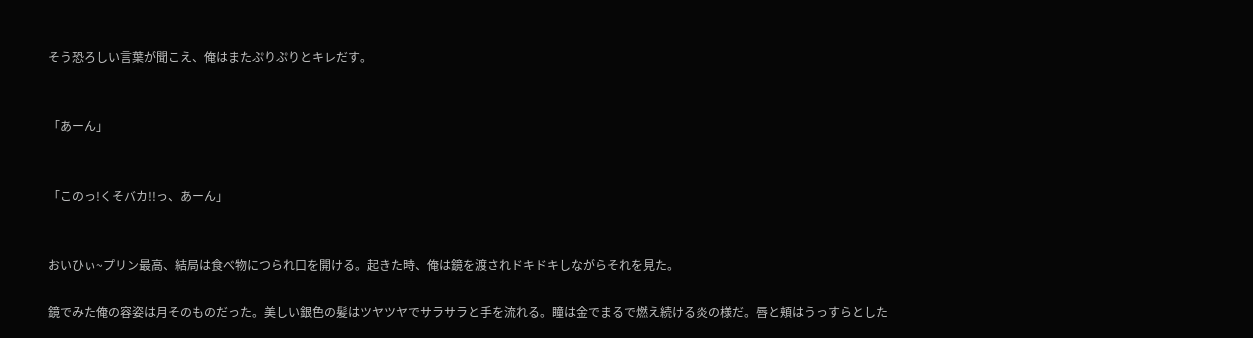そう恐ろしい言葉が聞こえ、俺はまたぷりぷりとキレだす。


「あーん」


「このっ!くそバカ!!っ、あーん」


おいひぃ~プリン最高、結局は食べ物につられ口を開ける。起きた時、俺は鏡を渡されドキドキしながらそれを見た。

鏡でみた俺の容姿は月そのものだった。美しい銀色の髪はツヤツヤでサラサラと手を流れる。瞳は金でまるで燃え続ける炎の様だ。唇と頬はうっすらとした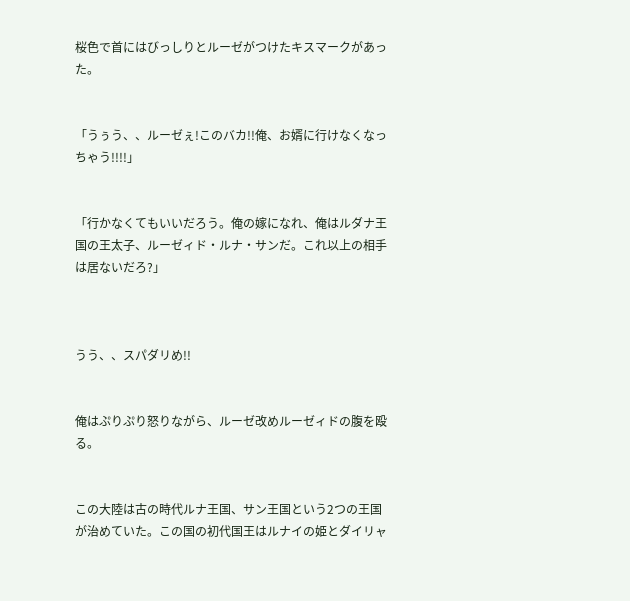桜色で首にはびっしりとルーゼがつけたキスマークがあった。


「うぅう、、ルーゼぇ!このバカ!!俺、お婿に行けなくなっちゃう!!!!」


「行かなくてもいいだろう。俺の嫁になれ、俺はルダナ王国の王太子、ルーゼィド・ルナ・サンだ。これ以上の相手は居ないだろ?」



うう、、スパダリめ!!


俺はぷりぷり怒りながら、ルーゼ改めルーゼィドの腹を殴る。


この大陸は古の時代ルナ王国、サン王国という2つの王国が治めていた。この国の初代国王はルナイの姫とダイリャ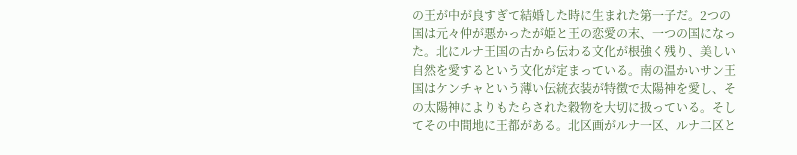の王が中が良すぎて結婚した時に生まれた第一子だ。2つの国は元々仲が悪かったが姫と王の恋愛の末、一つの国になった。北にルナ王国の古から伝わる文化が根強く残り、美しい自然を愛するという文化が定まっている。南の温かいサン王国はケンチャという薄い伝統衣装が特徴で太陽神を愛し、その太陽神によりもたらされた穀物を大切に扱っている。そしてその中間地に王都がある。北区画がルナ一区、ルナ二区と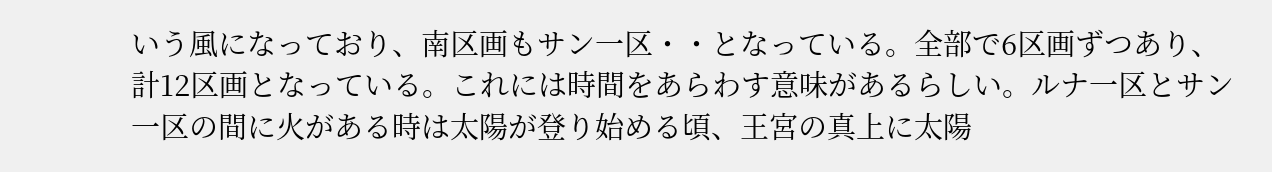いう風になっており、南区画もサン一区・・となっている。全部で6区画ずつあり、計12区画となっている。これには時間をあらわす意味があるらしい。ルナ一区とサン一区の間に火がある時は太陽が登り始める頃、王宮の真上に太陽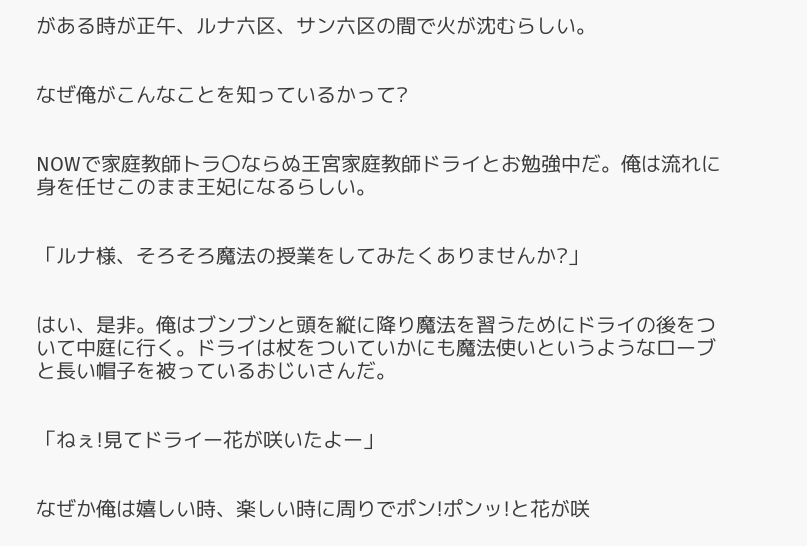がある時が正午、ルナ六区、サン六区の間で火が沈むらしい。


なぜ俺がこんなことを知っているかって?


NOWで家庭教師トラ〇ならぬ王宮家庭教師ドライとお勉強中だ。俺は流れに身を任せこのまま王妃になるらしい。


「ルナ様、そろそろ魔法の授業をしてみたくありませんか?」


はい、是非。俺はブンブンと頭を縦に降り魔法を習うためにドライの後をついて中庭に行く。ドライは杖をついていかにも魔法使いというようなローブと長い帽子を被っているおじいさんだ。


「ねぇ!見てドライー花が咲いたよー」


なぜか俺は嬉しい時、楽しい時に周りでポン!ポンッ!と花が咲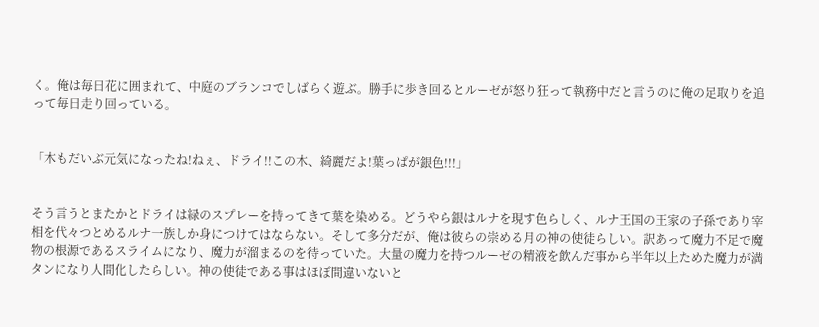く。俺は毎日花に囲まれて、中庭のブランコでしばらく遊ぶ。勝手に歩き回るとルーゼが怒り狂って執務中だと言うのに俺の足取りを追って毎日走り回っている。


「木もだいぶ元気になったね!ねぇ、ドライ!!この木、綺麗だよ!葉っぱが銀色!!!」


そう言うとまたかとドライは緑のスプレーを持ってきて葉を染める。どうやら銀はルナを現す色らしく、ルナ王国の王家の子孫であり宰相を代々つとめるルナ一族しか身につけてはならない。そして多分だが、俺は彼らの崇める月の神の使徒らしい。訳あって魔力不足で魔物の根源であるスライムになり、魔力が溜まるのを待っていた。大量の魔力を持つルーゼの精液を飲んだ事から半年以上ためた魔力が満タンになり人間化したらしい。神の使徒である事はほぼ間違いないと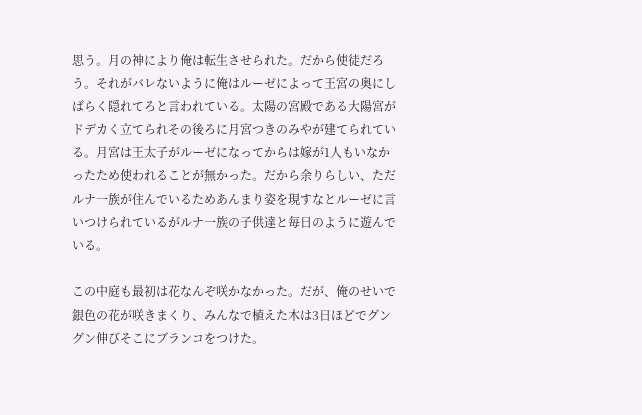思う。月の神により俺は転生させられた。だから使徒だろう。それがバレないように俺はルーゼによって王宮の奥にしばらく隠れてろと言われている。太陽の宮殿である大陽宮がドデカく立てられその後ろに月宮つきのみやが建てられている。月宮は王太子がルーゼになってからは嫁が1人もいなかったため使われることが無かった。だから余りらしい、ただルナ一族が住んでいるためあんまり姿を現すなとルーゼに言いつけられているがルナ一族の子供達と毎日のように遊んでいる。

この中庭も最初は花なんぞ咲かなかった。だが、俺のせいで銀色の花が咲きまくり、みんなで植えた木は3日ほどでグングン伸びそこにブランコをつけた。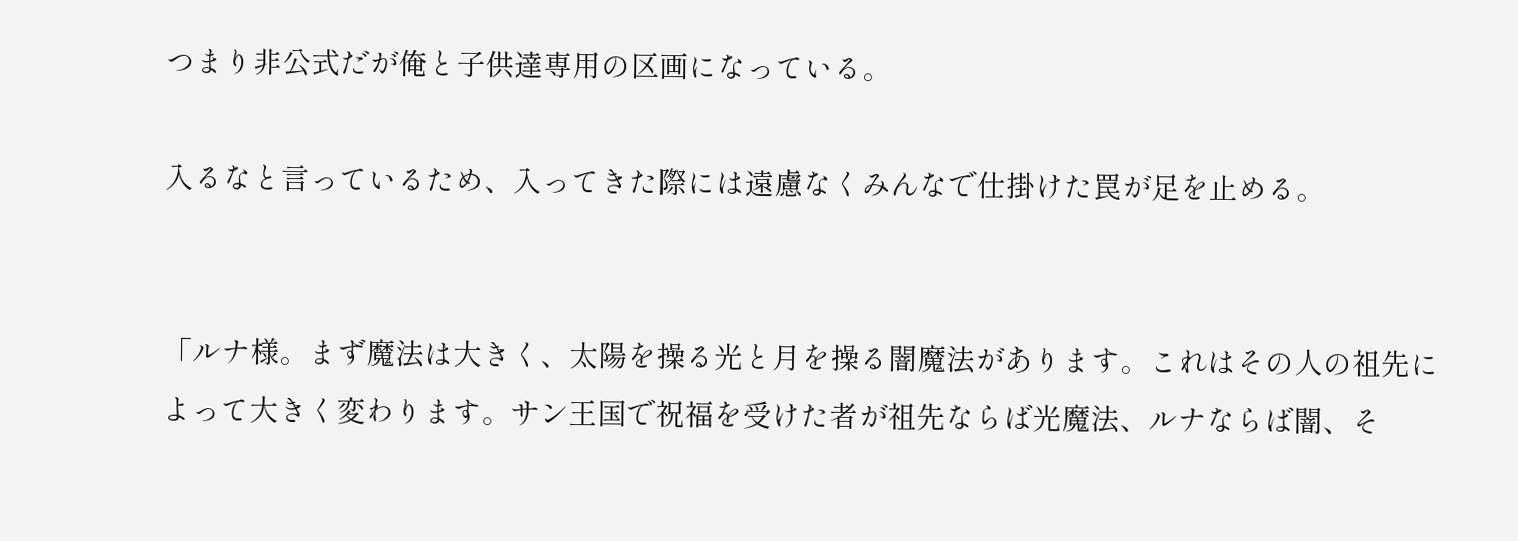つまり非公式だが俺と子供達専用の区画になっている。

入るなと言っているため、入ってきた際には遠慮なくみんなで仕掛けた罠が足を止める。


「ルナ様。まず魔法は大きく、太陽を操る光と月を操る闇魔法があります。これはその人の祖先によって大きく変わります。サン王国で祝福を受けた者が祖先ならば光魔法、ルナならば闇、そ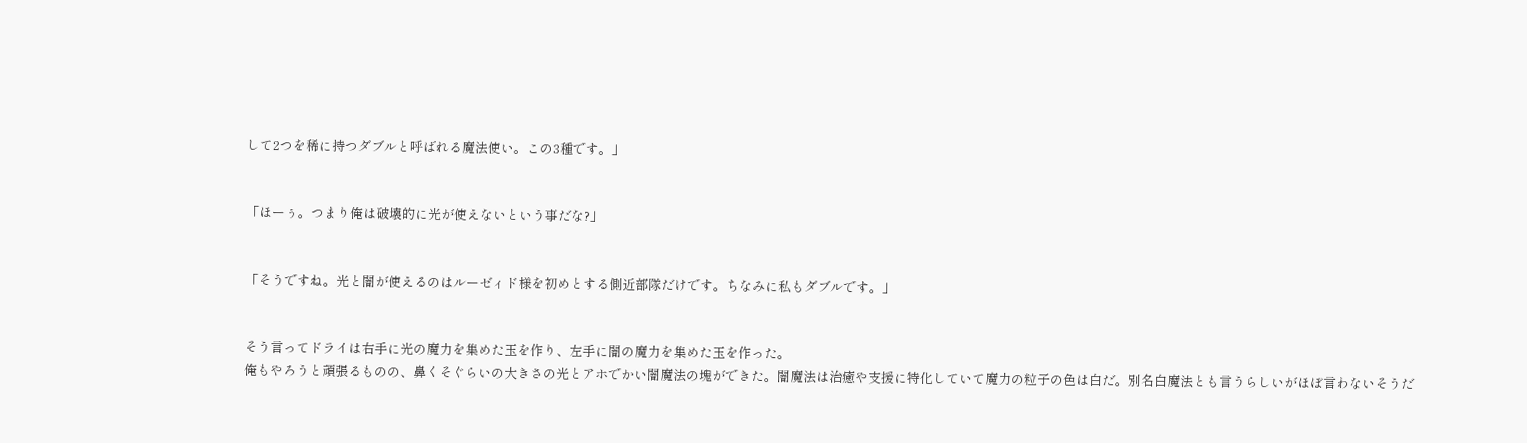して2つを稀に持つダブルと呼ばれる魔法使い。この3種です。」


「ほーぅ。つまり俺は破壊的に光が使えないという事だな?」


「そうですね。光と闇が使えるのはルーゼィド様を初めとする側近部隊だけです。ちなみに私もダブルです。」


そう言ってドライは右手に光の魔力を集めた玉を作り、左手に闇の魔力を集めた玉を作った。
俺もやろうと頑張るものの、鼻くそぐらいの大きさの光とアホでかい闇魔法の塊ができた。闇魔法は治癒や支援に特化していて魔力の粒子の色は白だ。別名白魔法とも言うらしいがほぼ言わないそうだ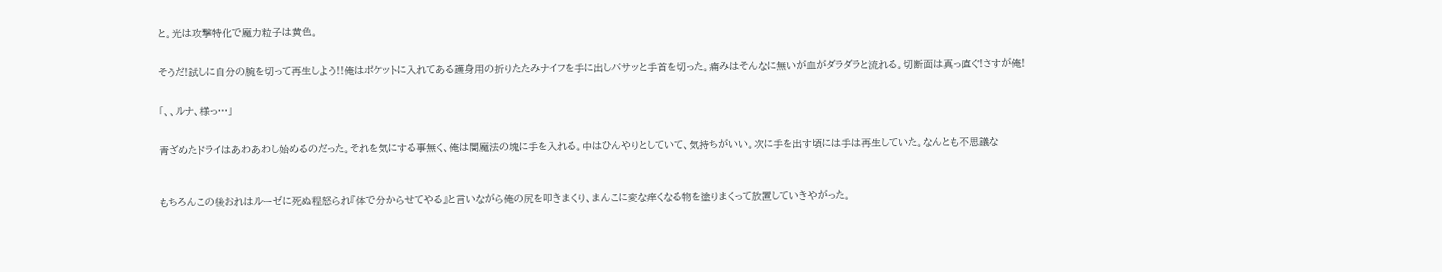と。光は攻撃特化で魔力粒子は黄色。


そうだ!試しに自分の腕を切って再生しよう!!俺はポケットに入れてある護身用の折りたたみナイフを手に出しバサッと手首を切った。痛みはそんなに無いが血がダラダラと流れる。切断面は真っ直ぐ!さすが俺!


「、、ルナ、様っ…」


青ざめたドライはあわあわし始めるのだった。それを気にする事無く、俺は闇魔法の塊に手を入れる。中はひんやりとしていて、気持ちがいい。次に手を出す頃には手は再生していた。なんとも不思議な



もちろんこの後おれはルーゼに死ぬ程怒られ『体で分からせてやる』と言いながら俺の尻を叩きまくり、まんこに変な痒くなる物を塗りまくって放置していきやがった。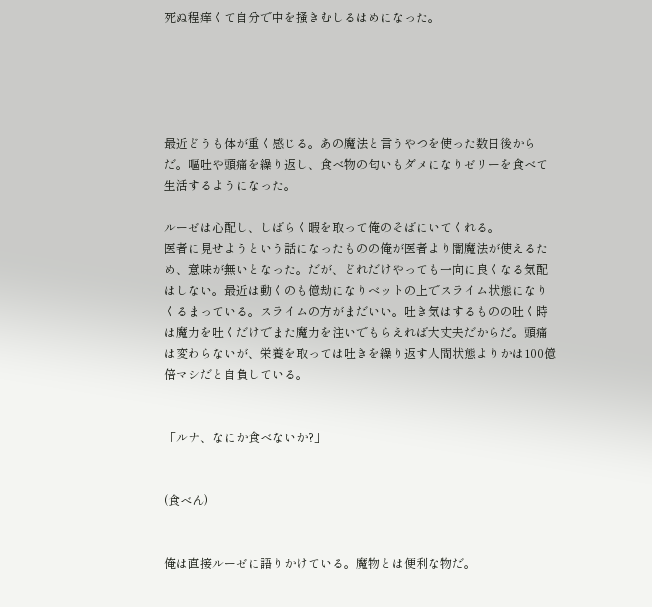死ぬ程痒くて自分で中を掻きむしるはめになった。





最近どうも体が重く感じる。あの魔法と言うやつを使った数日後からだ。嘔吐や頭痛を繰り返し、食べ物の匂いもダメになりゼリーを食べて生活するようになった。

ルーゼは心配し、しばらく暇を取って俺のそばにいてくれる。
医者に見せようという話になったものの俺が医者より闇魔法が使えるため、意味が無いとなった。だが、どれだけやっても一向に良くなる気配はしない。最近は動くのも億劫になりベットの上でスライム状態になりくるまっている。スライムの方がまだいい。吐き気はするものの吐く時は魔力を吐くだけでまた魔力を注いでもらえれば大丈夫だからだ。頭痛は変わらないが、栄養を取っては吐きを繰り返す人間状態よりかは100億倍マシだと自負している。


「ルナ、なにか食べないか?」


(食べん)


俺は直接ルーゼに語りかけている。魔物とは便利な物だ。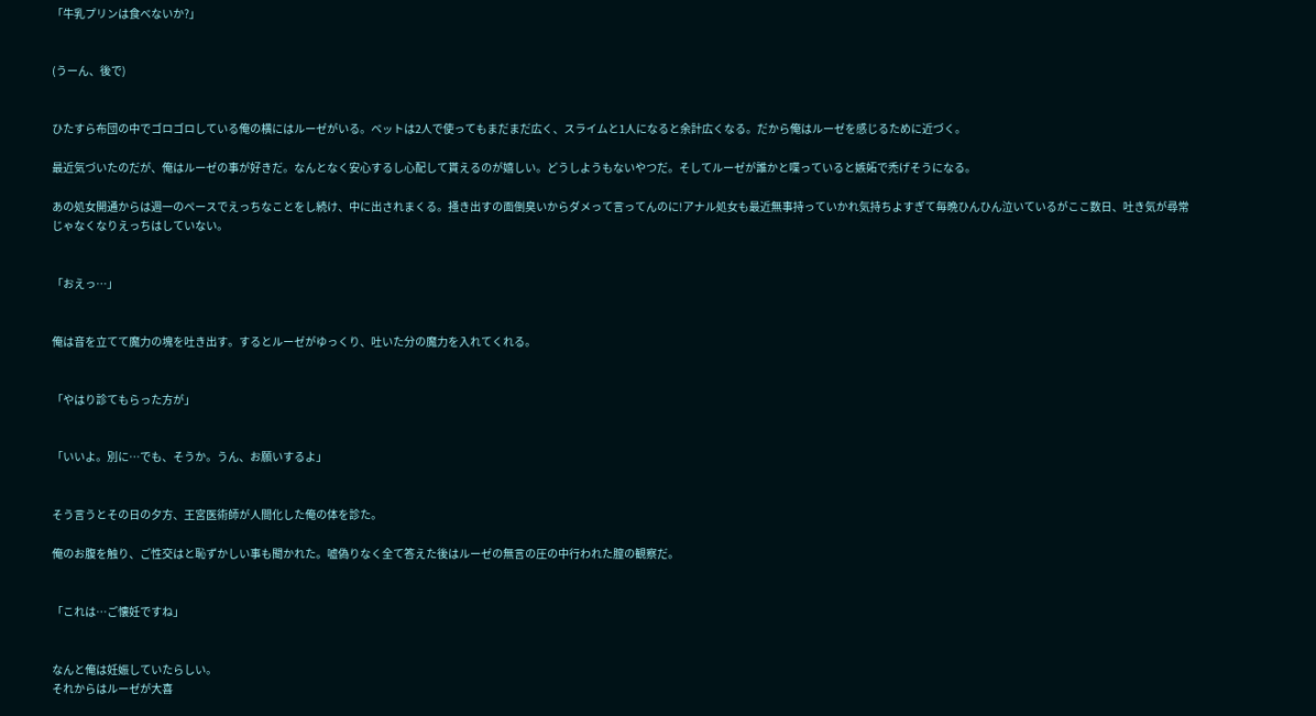「牛乳プリンは食べないか?」


(うーん、後で)


ひたすら布団の中でゴロゴロしている俺の横にはルーゼがいる。ベットは2人で使ってもまだまだ広く、スライムと1人になると余計広くなる。だから俺はルーゼを感じるために近づく。

最近気づいたのだが、俺はルーゼの事が好きだ。なんとなく安心するし心配して貰えるのが嬉しい。どうしようもないやつだ。そしてルーゼが誰かと喋っていると嫉妬で禿げそうになる。

あの処女開通からは週一のペースでえっちなことをし続け、中に出されまくる。掻き出すの面倒臭いからダメって言ってんのに!アナル処女も最近無事持っていかれ気持ちよすぎて毎晩ひんひん泣いているがここ数日、吐き気が尋常じゃなくなりえっちはしていない。


「おえっ…」


俺は音を立てて魔力の塊を吐き出す。するとルーゼがゆっくり、吐いた分の魔力を入れてくれる。


「やはり診てもらった方が」


「いいよ。別に…でも、そうか。うん、お願いするよ」


そう言うとその日の夕方、王宮医術師が人間化した俺の体を診た。

俺のお腹を触り、ご性交はと恥ずかしい事も聞かれた。嘘偽りなく全て答えた後はルーゼの無言の圧の中行われた膣の観察だ。


「これは…ご懐妊ですね」


なんと俺は妊娠していたらしい。
それからはルーゼが大喜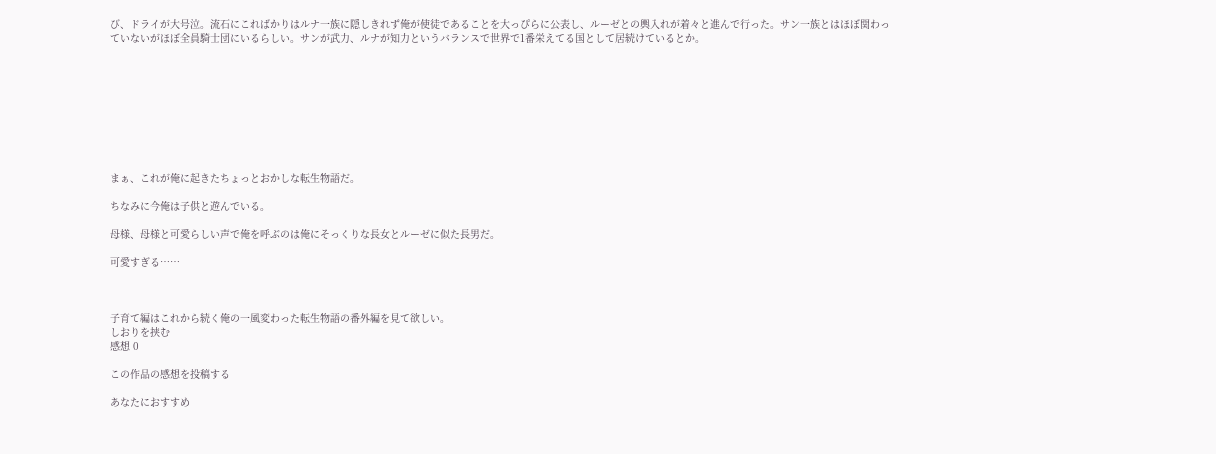び、ドライが大号泣。流石にこればかりはルナ一族に隠しきれず俺が使徒であることを大っぴらに公表し、ルーゼとの輿入れが着々と進んで行った。サン一族とはほぼ関わっていないがほぼ全員騎士団にいるらしい。サンが武力、ルナが知力というバランスで世界で1番栄えてる国として居続けているとか。









まぁ、これが俺に起きたちょっとおかしな転生物語だ。

ちなみに今俺は子供と遊んでいる。

母様、母様と可愛らしい声で俺を呼ぶのは俺にそっくりな長女とルーゼに似た長男だ。

可愛すぎる……



子育て編はこれから続く俺の一風変わった転生物語の番外編を見て欲しい。
しおりを挟む
感想 0

この作品の感想を投稿する

あなたにおすすめ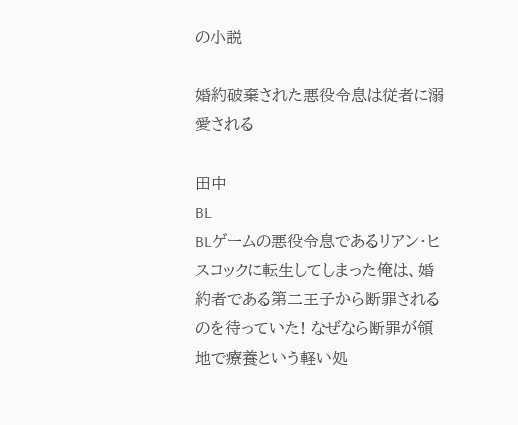の小説

婚約破棄された悪役令息は従者に溺愛される

田中
BL
BLゲームの悪役令息であるリアン・ヒスコックに転生してしまった俺は、婚約者である第二王子から断罪されるのを待っていた! なぜなら断罪が領地で療養という軽い処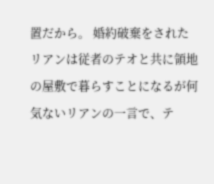置だから。 婚約破棄をされたリアンは従者のテオと共に領地の屋敷で暮らすことになるが何気ないリアンの一言で、テ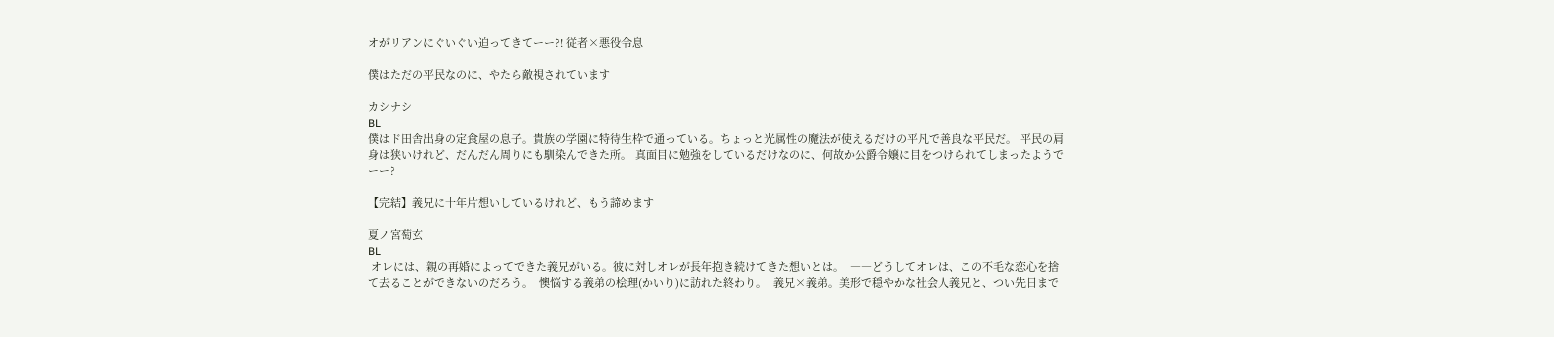オがリアンにぐいぐい迫ってきてーー?! 従者×悪役令息

僕はただの平民なのに、やたら敵視されています

カシナシ
BL
僕はド田舎出身の定食屋の息子。貴族の学園に特待生枠で通っている。ちょっと光属性の魔法が使えるだけの平凡で善良な平民だ。 平民の肩身は狭いけれど、だんだん周りにも馴染んできた所。 真面目に勉強をしているだけなのに、何故か公爵令嬢に目をつけられてしまったようでーー?

【完結】義兄に十年片想いしているけれど、もう諦めます

夏ノ宮萄玄
BL
 オレには、親の再婚によってできた義兄がいる。彼に対しオレが長年抱き続けてきた想いとは。  ――どうしてオレは、この不毛な恋心を捨て去ることができないのだろう。  懊悩する義弟の桧理(かいり)に訪れた終わり。  義兄×義弟。美形で穏やかな社会人義兄と、つい先日まで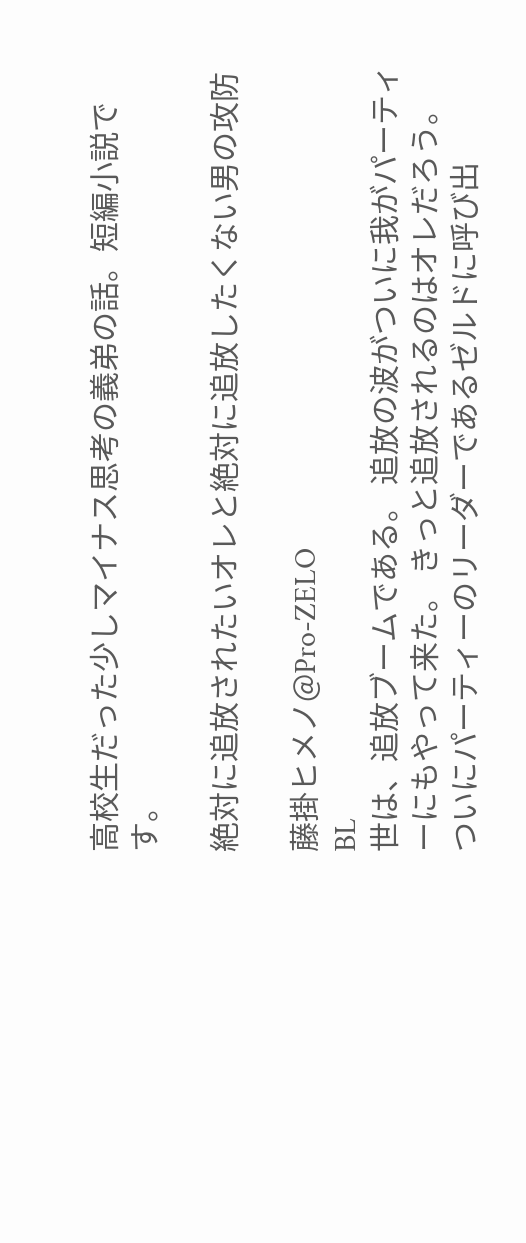高校生だった少しマイナス思考の義弟の話。短編小説です。

絶対に追放されたいオレと絶対に追放したくない男の攻防

藤掛ヒメノ@Pro-ZELO
BL
世は、追放ブームである。 追放の波がついに我がパーティーにもやって来た。 きっと追放されるのはオレだろう。 ついにパーティーのリーダーであるゼルドに呼び出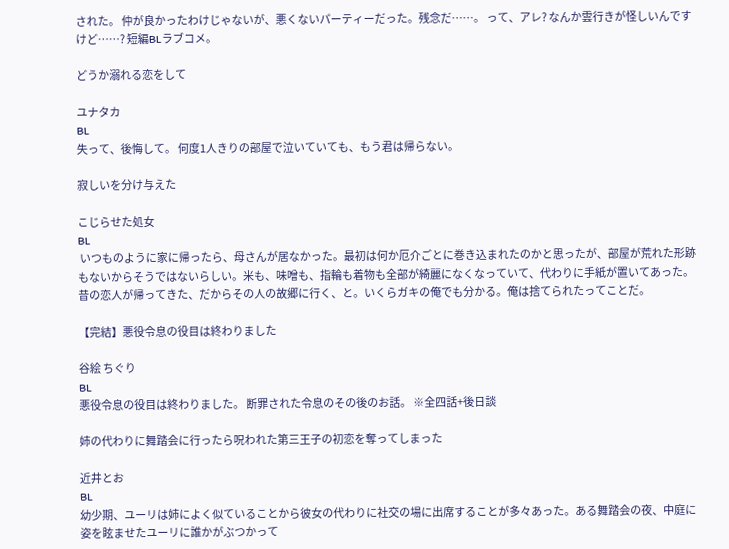された。 仲が良かったわけじゃないが、悪くないパーティーだった。残念だ……。 って、アレ? なんか雲行きが怪しいんですけど……? 短編BLラブコメ。

どうか溺れる恋をして

ユナタカ
BL
失って、後悔して。 何度1人きりの部屋で泣いていても、もう君は帰らない。

寂しいを分け与えた

こじらせた処女
BL
 いつものように家に帰ったら、母さんが居なかった。最初は何か厄介ごとに巻き込まれたのかと思ったが、部屋が荒れた形跡もないからそうではないらしい。米も、味噌も、指輪も着物も全部が綺麗になくなっていて、代わりに手紙が置いてあった。  昔の恋人が帰ってきた、だからその人の故郷に行く、と。いくらガキの俺でも分かる。俺は捨てられたってことだ。

【完結】悪役令息の役目は終わりました

谷絵 ちぐり
BL
悪役令息の役目は終わりました。 断罪された令息のその後のお話。 ※全四話+後日談

姉の代わりに舞踏会に行ったら呪われた第三王子の初恋を奪ってしまった

近井とお
BL
幼少期、ユーリは姉によく似ていることから彼女の代わりに社交の場に出席することが多々あった。ある舞踏会の夜、中庭に姿を眩ませたユーリに誰かがぶつかって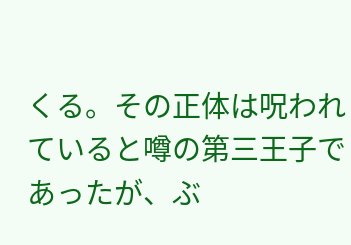くる。その正体は呪われていると噂の第三王子であったが、ぶ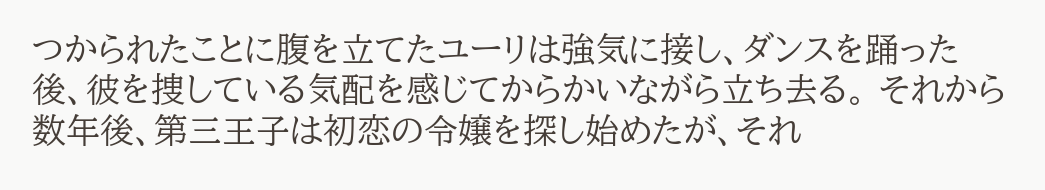つかられたことに腹を立てたユーリは強気に接し、ダンスを踊った後、彼を捜している気配を感じてからかいながら立ち去る。 それから数年後、第三王子は初恋の令嬢を探し始めたが、それ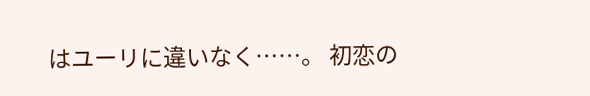はユーリに違いなく……。 初恋の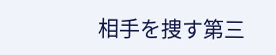相手を捜す第三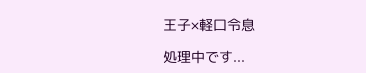王子×軽口令息

処理中です...